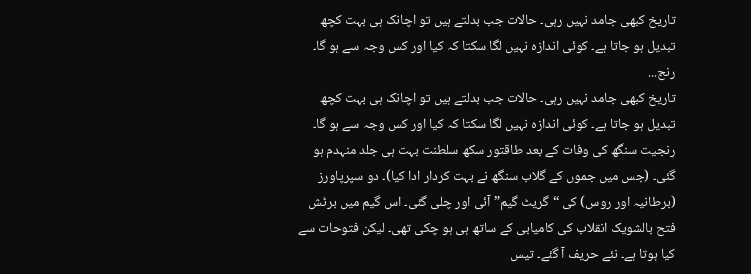تاریخ کبھی جامد نہیں رہی۔ حالات جب بدلتے ہیں تو اچانک ہی بہت کچھ تبدیل ہو جاتا ہے۔ کوئی اندازہ نہیں لگا سکتا کہ کیا اور کس وجہ سے ہو گا۔ رنج...
تاریخ کبھی جامد نہیں رہی۔ حالات جب بدلتے ہیں تو اچانک ہی بہت کچھ تبدیل ہو جاتا ہے۔ کوئی اندازہ نہیں لگا سکتا کہ کیا اور کس وجہ سے ہو گا۔
رنجیت سنگھ کی وفات کے بعد طاقتور سکھ سلطنت بہت ہی جلد منہدم ہو گئی۔ (جس میں جموں کے گلاب سنگھ نے بہت کردار ادا کیا)۔ دو سپرپاورز (برطانیہ اور روس) کی “گریٹ گیم” آئی اور چلی گئی۔ اس گیم میں برٹش فتح بالشویک انقلاب کی کامیابی کے ساتھ ہی ہو چکی تھی۔ لیکن فتوحات سے کیا ہوتا ہے۔ نئے حریف آ گئے۔ تیس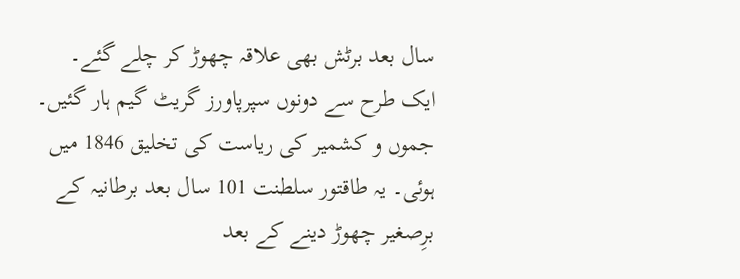سال بعد برٹش بھی علاقہ چھوڑ کر چلے گئے۔ ایک طرح سے دونوں سپرپاورز گریٹ گیم ہار گئیں۔
جموں و کشمیر کی ریاست کی تخلیق 1846 میں ہوئی۔ یہ طاقتور سلطنت 101 سال بعد برطانیہ کے برِصغیر چھوڑ دینے کے بعد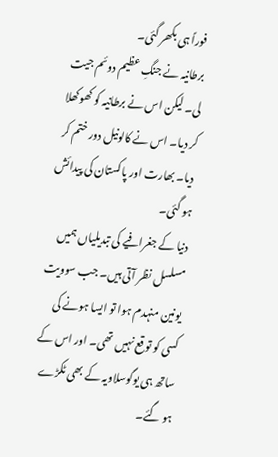فوراً ہی بکھر گئی۔
برطانیہ نے جنگِ عظیم دوئم جیت لی۔ لیکن اس نے برطانیہ کو کھوکھلا کر دیا۔ اس نے کالونیل دور ختم کر دیا۔ بھارت اور پاکستان کی پیدائش ہو گئی۔
دنیا کے جغرافیے کی تبدیلیاں ہمیں مسلسل نظر آتی ہیں۔ جب سوویت یونین منہدم ہوا تو ایسا ہونے کی کسی کو توقع نہیں تھی۔ اور اس کے ساتھ ہی یوگوسلاویہ کے بھی ٹکڑے ہو گئے۔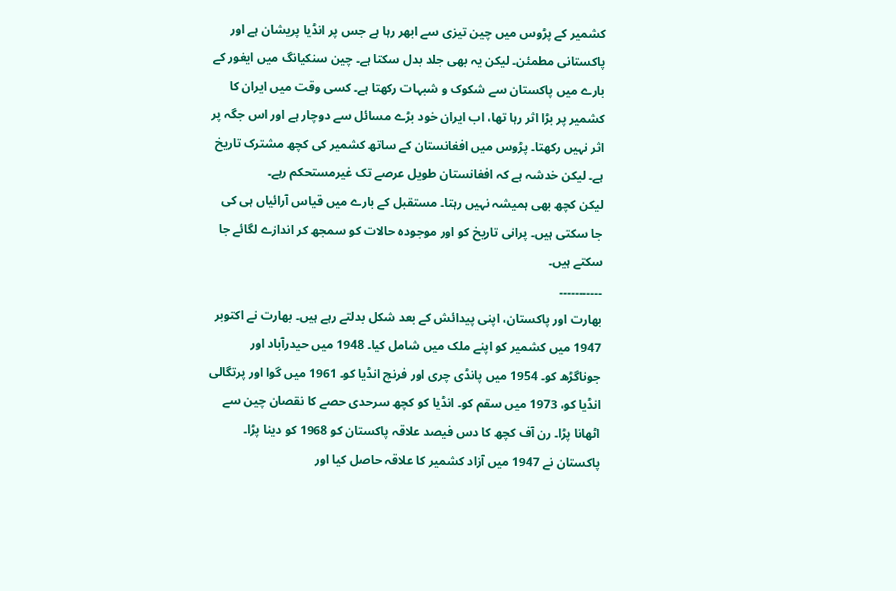کشمیر کے پڑوس میں چین تیزی سے ابھر رہا ہے جس پر انڈیا پریشان ہے اور پاکستانی مطمئن۔ لیکن یہ بھی جلد بدل سکتا ہے۔ چین سنکیانگ میں ایغور کے بارے میں پاکستان سے شکوک و شبہات رکھتا ہے۔ کسی وقت میں ایران کا کشمیر پر بڑا اثر رہا تھا، اب ایران خود بڑے مسائل سے دوچار ہے اور اس جگہ پر اثر نہیں رکھتا۔ پڑوس میں افغانستان کے ساتھ کشمیر کی کچھ مشترک تاریخ ہے۔ لیکن خدشہ ہے کہ افغانستان طویل عرصے تک غیرمستحکم رہے۔
لیکن کچھ بھی ہمیشہ نہیں رہتا۔ مستقبل کے بارے میں قیاس آرائیاں ہی کی جا سکتی ہیں۔ پرانی تاریخ کو اور موجودہ حالات کو سمجھ کر اندازے لگائے جا سکتے ہیں۔
۔۔۔۔۔۔۔۔۔۔۔
بھارت اور پاکستان، اپنی پیدائش کے بعد شکل بدلتے رہے ہیں۔ بھارت نے اکتوبر 1947 میں کشمیر کو اپنے ملک میں شامل کیا۔ 1948 میں حیدرآباد اور جوناگڑھ کو۔ 1954 میں پانڈی چری اور فرنچ انڈیا کو۔ 1961 میں گوا اور پرتگالی انڈیا کو، 1973 میں سقم کو۔ انڈیا کو کچھ سرحدی حصے کا نقصان چین سے اٹھانا پڑا۔ رن آف کچھ کا دس فیصد علاقہ پاکستان کو 1968 کو دینا پڑا۔
پاکستان نے 1947 میں آزاد کشمیر کا علاقہ حاصل کیا اور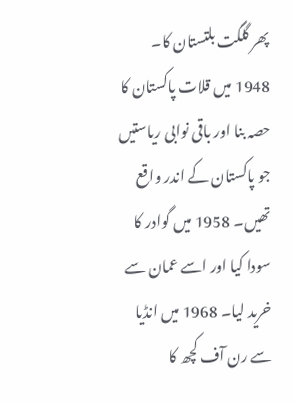پھر گلگت بلتستان کا۔ 1948 میں قلات پاکستان کا حصہ بنا اور باقی نوابی ریاستیں جو پاکستان کے اندر واقع تھیں۔ 1958 میں گوادر کا سودا کیا اور اسے عمان سے خرید لیا۔ 1968 میں انڈیا سے رن آف کچھ کا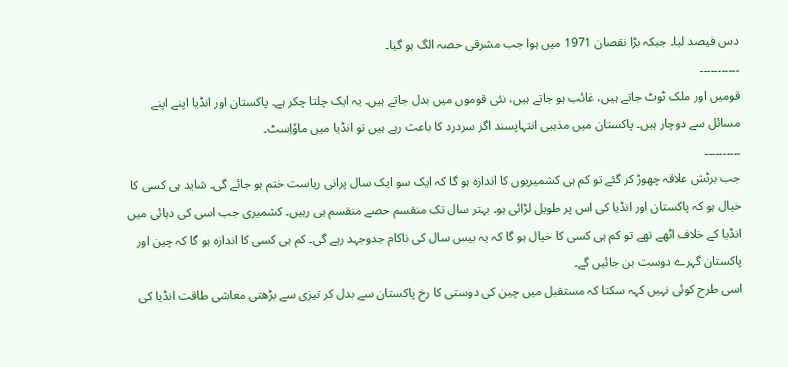دس فیصد لیا۔ جبکہ بڑا نقصان 1971 میں ہوا جب مشرقی حصہ الگ ہو گیا۔
۔۔۔۔۔۔۔۔۔۔۔
قومیں اور ملک ٹوٹ جاتے ہیں، غائب ہو جاتے ہیں، نئی قوموں میں بدل جاتے ہیں۔ یہ ایک چلتا چکر ہے۔ پاکستان اور انڈیا اپنے اپنے مسائل سے دوچار ہیں۔ پاکستان میں مذہبی انتہاپسند اگر سردرد کا باعث رہے ہیں تو انڈیا میں ماوٗاِسٹ۔
۔۔۔۔۔۔۔۔۔۔
جب برٹش علاقہ چھوڑ کر گئے تو کم ہی کشمیریوں کا اندازہ ہو گا کہ ایک سو ایک سال پرانی ریاست ختم ہو جائے گی۔ شاید ہی کسی کا خیال ہو کہ پاکستان اور انڈیا کی اس پر طویل لڑائی ہو۔ بہتر سال تک منقسم حصے منقسم ہی رہیں۔ کشمیری جب اسی کی دہائی میں انڈیا کے خلاف اٹھے تھے تو کم ہی کسی کا خیال ہو گا کہ یہ بیس سال کی ناکام جدوجہد رہے گی۔ کم ہی کسی کا اندازہ ہو گا کہ چین اور پاکستان گہرے دوست بن جائیں گے۔
اسی طرح کوئی نہیں کہہ سکتا کہ مستقبل میں چین کی دوستی کا رخ پاکستان سے بدل کر تیزی سے بڑھتی معاشی طاقت انڈیا کی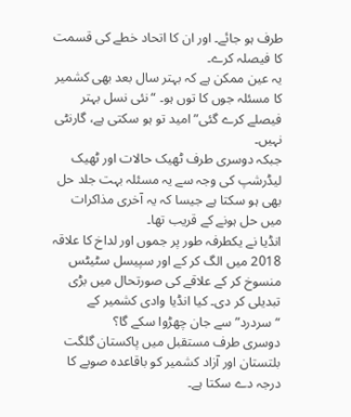طرف ہو جائے۔ اور ان کا اتحاد خطے کی قسمت کا فیصلہ کرے۔
یہ عین ممکن ہے کہ بہتر سال بعد بھی کشمیر کا مسئلہ جوں کا توں ہو۔ “نئی نسل بہتر فیصلے کرے گئی” امید تو ہو سکتی ہے، گارنٹی نہیں۔
جبکہ دوسری طرف ٹھیک حالات اور ٹھیک لیڈرشپ کی وجہ سے یہ مسئلہ بہت جلد حل بھی ہو سکتا ہے جیسا کہ یہ آخری مذاکرات میں حل ہونے کے قریب تھا۔
انڈیا نے یکطرفہ طور پر جموں اور لداخ کا علاقہ 2018 میں الگ کر کے اور سپیسل سٹیٹس منسوخ کر کے علاقے کی صورتحال میں بڑی تبدیلی کر دی۔ کیا انڈیا وادی کشمیر کے “سردرد” سے جان چھڑوا سکے گا؟
دوسری طرف مستقبل میں پاکستان گلگت بلتستان اور آزاد کشمیر کو باقاعدہ صوبے کا درجہ دے سکتا ہے۔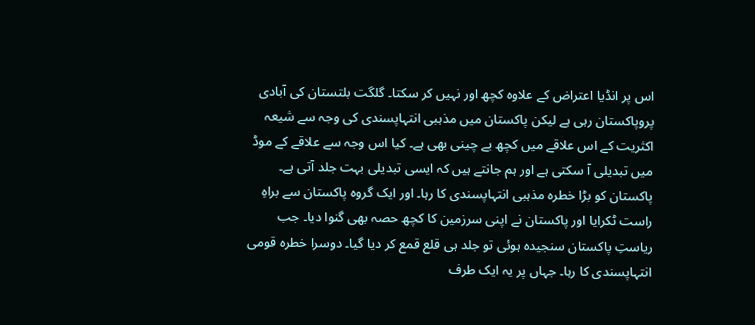اس پر انڈیا اعتراض کے علاوہ کچھ اور نہیں کر سکتا۔ گلگت بلتستان کی آبادی پروپاکستان رہی ہے لیکن پاکستان میں مذہبی انتہاپسندی کی وجہ سے شیعہ اکثریت کے اس علاقے میں کچھ بے چینی بھی ہے۔ کیا اس وجہ سے علاقے کے موڈ میں تبدیلی آ سکتی ہے اور ہم جانتے ہیں کہ ایسی تبدیلی بہت جلد آتی ہے۔
پاکستان کو بڑا خطرہ مذہبی انتہاپسندی کا رہا۔ اور ایک گروہ پاکستان سے براہِ راست ٹکرایا اور پاکستان نے اپنی سرزمین کا کچھ حصہ بھی گنوا دیا۔ جب ریاستِ پاکستان سنجیدہ ہوئی تو جلد ہی قلع قمع کر دیا گیا۔ دوسرا خطرہ قومی انتہاپسندی کا رہا۔ جہاں پر یہ ایک طرف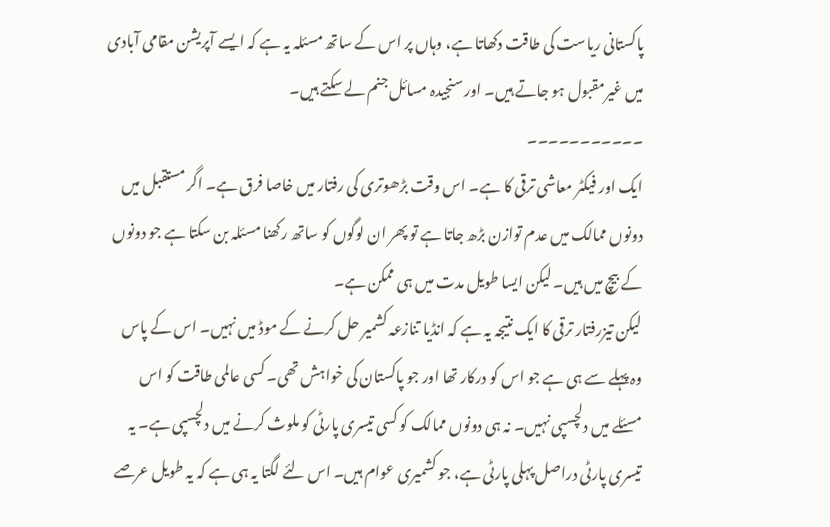پاکستانی ریاست کی طاقت دکھاتا ہے، وہاں پر اس کے ساتھ مسئلہ یہ ہے کہ ایسے آپریشن مقامی آبادی میں غیرمقبول ہو جاتے ہیں۔ اور سنجیدہ مسائل جنم لے سکتے ہیں۔
۔۔۔۔۔۔۔۔۔۔۔
ایک اور فیکٹر معاشی ترقی کا ہے۔ اس وقت بڑھوتری کی رفتار میں خاصا فرق ہے۔ اگر مستقبل میں دونوں ممالک میں عدم توازن بڑھ جاتا ہے تو پھر ان لوگوں کو ساتھ رکھنا مسئلہ بن سکتا ہے جو دونوں کے بیچ میں ہیں۔ لیکن ایسا طویل مدت میں ہی ممکن ہے۔
لیکن تیزرفتار ترقی کا ایک نتیجہ یہ ہے کہ انڈیا تنازعہ کشمیر حل کرنے کے موڈ میں نہیں۔ اس کے پاس وہ پہلے سے ہی ہے جو اس کو درکار تھا اور جو پاکستان کی خواہش تھی۔ کسی عالمی طاقت کو اس مسئلے میں دلچسپی نہیں۔ نہ ہی دونوں ممالک کو کسی تیسری پارٹی کو ملوث کرنے میں دلچسپی ہے۔ یہ تیسری پارٹی دراصل پہلی پارٹی ہے، جو کشمیری عوام ہیں۔ اس لئے لگتا یہ ہی ہے کہ یہ طویل عرصے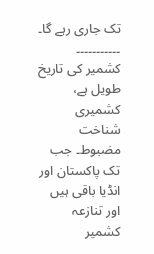تک جاری رہے گا۔
۔۔۔۔۔۔۔۔۔۔۔
کشمیر کی تاریخ طویل ہے، کشمیری شناخت مضبوط۔ جب تک پاکستان اور انڈیا باقی ہیں اور تنازعہ کشمیر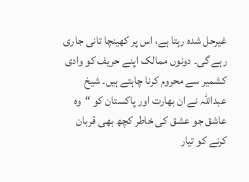غیرحل شدہ رہتا ہے، اس پر کھینچا تانی جاری رہے گی۔ دونوں ممالک اپنے حریف کو وادی کشمیر سے محروم کرنا چاہتے ہیں۔ شیخ عبداللہ نے ان بھارت اور پاکستان کو “وہ عاشق جو عشق کی خاطر کچھ بھی قربان کرنے کو تیار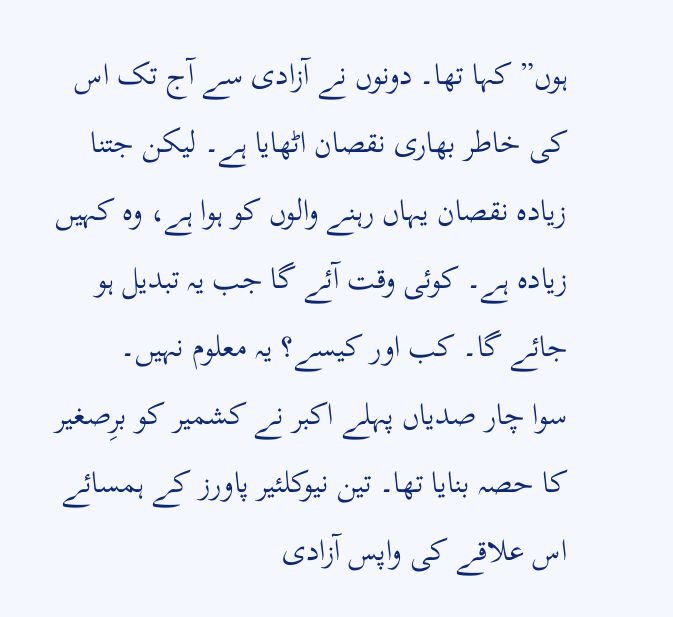ہوں” کہا تھا۔ دونوں نے آزادی سے آج تک اس کی خاطر بھاری نقصان اٹھایا ہے۔ لیکن جتنا زیادہ نقصان یہاں رہنے والوں کو ہوا ہے، وہ کہیں زیادہ ہے۔ کوئی وقت آئے گا جب یہ تبدیل ہو جائے گا۔ کب اور کیسے؟ یہ معلوم نہیں۔
سوا چار صدیاں پہلے اکبر نے کشمیر کو برِصغیر کا حصہ بنایا تھا۔ تین نیوکلئیر پاورز کے ہمسائے اس علاقے کی واپس آزادی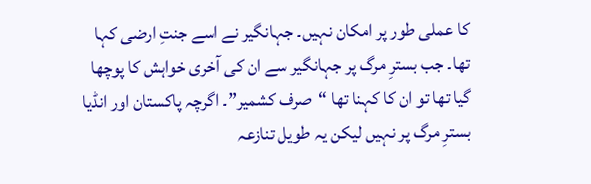کا عملی طور پر امکان نہیں۔ جہانگیر نے اسے جنتِ ارضی کہا تھا۔ جب بسترِ مرگ پر جہانگیر سے ان کی آخری خواہش کا پوچھا گیا تھا تو ان کا کہنا تھا “صرف کشمیر”۔ اگرچہ پاکستان اور انڈیا بسترِ مرگ پر نہیں لیکن یہ طویل تنازعہ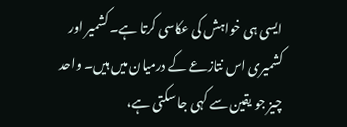ایسی ہی خواہش کی عکاسی کرتا ہے۔ کشمیر اور کشمیری اس نتازعے کے درمیان میں ہیں۔ واحد چیز جو یقین سے کہی جا سکتی ہے،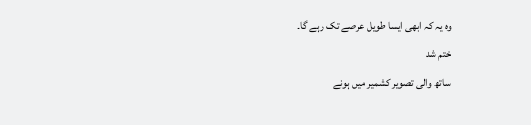وہ یہ کہ ابھی ایسا طویل عرصے تک رہے گا۔
ختم شد
ساتھ والی تصویر کشمیر میں ہونے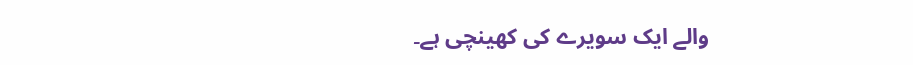والے ایک سویرے کی کھینچی ہے۔